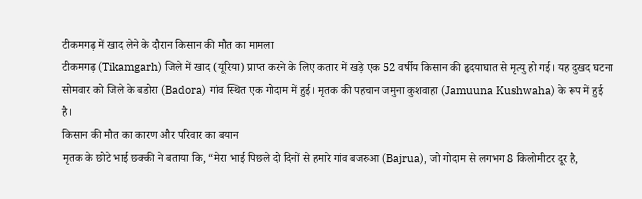टीकमगढ़ में खाद लेने के दौरान किसान की मौत का मामला
टीकमगढ़ (Tikamgarh) जिले में खाद (यूरिया) प्राप्त करने के लिए कतार में खड़े एक 52 वर्षीय किसान की हृदयाघात से मृत्यु हो गई। यह दुखद घटना सोमवार को जिले के बडोरा (Badora) गांव स्थित एक गोदाम में हुई। मृतक की पहचान जमुना कुशवाहा (Jamuuna Kushwaha) के रूप में हुई है।
किसान की मौत का कारण और परिवार का बयान
मृतक के छोटे भाई छक्की ने बताया कि, “मेरा भाई पिछले दो दिनों से हमारे गांव बजरुआ (Bajrua), जो गोदाम से लगभग 8 किलोमीटर दूर है,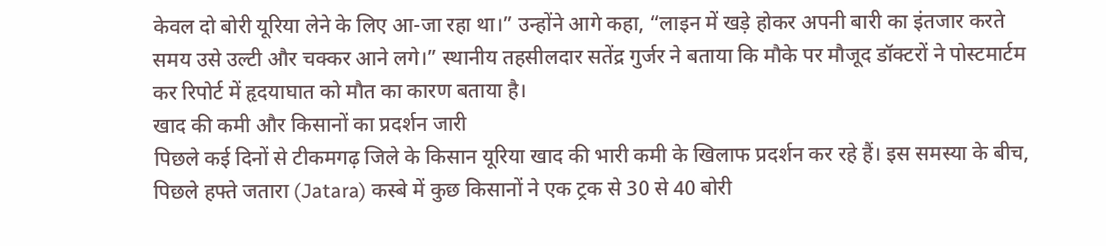केवल दो बोरी यूरिया लेने के लिए आ-जा रहा था।” उन्होंने आगे कहा, “लाइन में खड़े होकर अपनी बारी का इंतजार करते समय उसे उल्टी और चक्कर आने लगे।” स्थानीय तहसीलदार सतेंद्र गुर्जर ने बताया कि मौके पर मौजूद डॉक्टरों ने पोस्टमार्टम कर रिपोर्ट में हृदयाघात को मौत का कारण बताया है।
खाद की कमी और किसानों का प्रदर्शन जारी
पिछले कई दिनों से टीकमगढ़ जिले के किसान यूरिया खाद की भारी कमी के खिलाफ प्रदर्शन कर रहे हैं। इस समस्या के बीच, पिछले हफ्ते जतारा (Jatara) कस्बे में कुछ किसानों ने एक ट्रक से 30 से 40 बोरी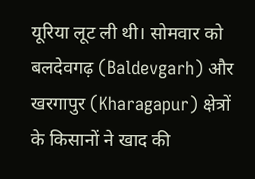यूरिया लूट ली थी। सोमवार को बलदेवगढ़ (Baldevgarh) और खरगापुर (Kharagapur) क्षेत्रों के किसानों ने खाद की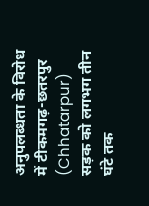अनुपलब्धता के विरोध में टीकमगढ़-छतरपुर (Chhatarpur) सड़क को लगभग तीन घंटे तक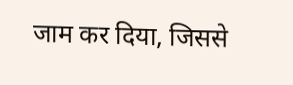जाम कर दिया, जिससे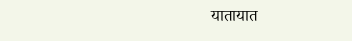यातायात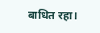बाधित रहा।